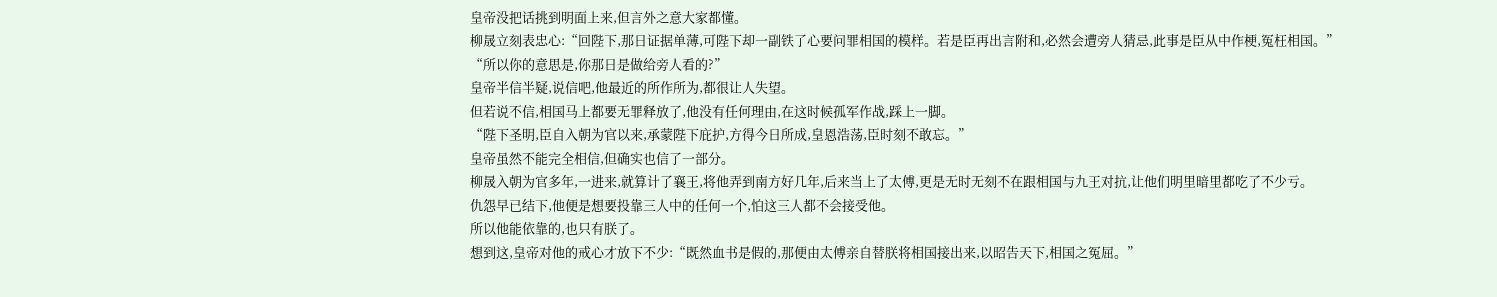皇帝没把话挑到明面上来,但言外之意大家都懂。
柳晟立刻表忠心:“回陛下,那日证据单薄,可陛下却一副铁了心要问罪相国的模样。若是臣再出言附和,必然会遭旁人猜忌,此事是臣从中作梗,冤枉相国。”
“所以你的意思是,你那日是做给旁人看的?”
皇帝半信半疑,说信吧,他最近的所作所为,都很让人失望。
但若说不信,相国马上都要无罪释放了,他没有任何理由,在这时候孤军作战,踩上一脚。
“陛下圣明,臣自入朝为官以来,承蒙陛下庇护,方得今日所成,皇恩浩荡,臣时刻不敢忘。”
皇帝虽然不能完全相信,但确实也信了一部分。
柳晟入朝为官多年,一进来,就算计了襄王,将他弄到南方好几年,后来当上了太傅,更是无时无刻不在跟相国与九王对抗,让他们明里暗里都吃了不少亏。
仇怨早已结下,他便是想要投靠三人中的任何一个,怕这三人都不会接受他。
所以他能依靠的,也只有朕了。
想到这,皇帝对他的戒心才放下不少:“既然血书是假的,那便由太傅亲自替朕将相国接出来,以昭告天下,相国之冤屈。”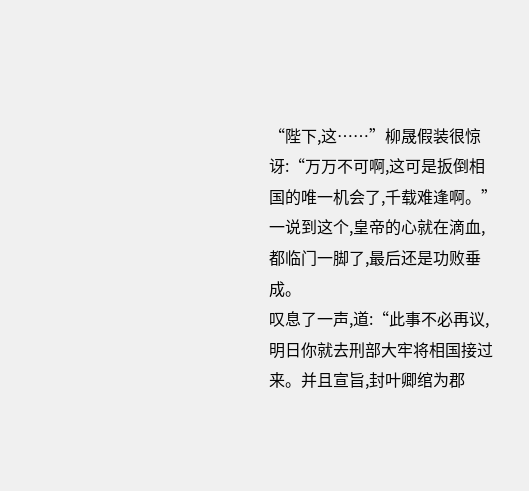“陛下,这……”柳晟假装很惊讶:“万万不可啊,这可是扳倒相国的唯一机会了,千载难逢啊。”
一说到这个,皇帝的心就在滴血,都临门一脚了,最后还是功败垂成。
叹息了一声,道:“此事不必再议,明日你就去刑部大牢将相国接过来。并且宣旨,封叶卿绾为郡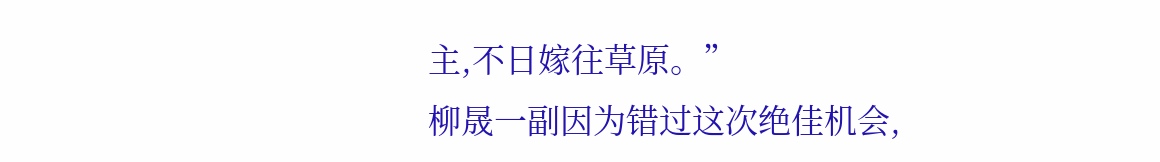主,不日嫁往草原。”
柳晟一副因为错过这次绝佳机会,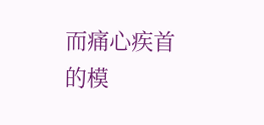而痛心疾首的模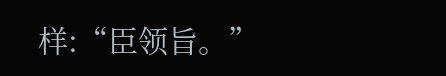样:“臣领旨。”